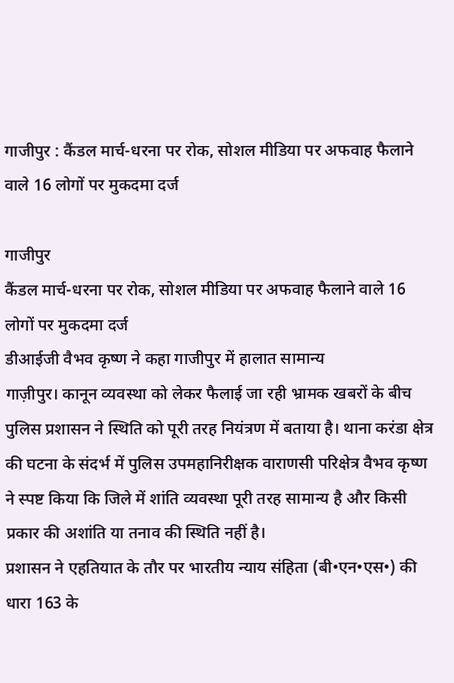गाजीपुर : कैंडल मार्च-धरना पर रोक, सोशल मीडिया पर अफवाह फैलाने वाले 16 लोगों पर मुकदमा दर्ज

गाजीपुर
कैंडल मार्च-धरना पर रोक, सोशल मीडिया पर अफवाह फैलाने वाले 16 लोगों पर मुकदमा दर्ज
डीआईजी वैभव कृष्ण ने कहा गाजीपुर में हालात सामान्य
गाज़ीपुर। कानून व्यवस्था को लेकर फैलाई जा रही भ्रामक खबरों के बीच पुलिस प्रशासन ने स्थिति को पूरी तरह नियंत्रण में बताया है। थाना करंडा क्षेत्र की घटना के संदर्भ में पुलिस उपमहानिरीक्षक वाराणसी परिक्षेत्र वैभव कृष्ण ने स्पष्ट किया कि जिले में शांति व्यवस्था पूरी तरह सामान्य है और किसी प्रकार की अशांति या तनाव की स्थिति नहीं है।
प्रशासन ने एहतियात के तौर पर भारतीय न्याय संहिता (बी•एन•एस•) की धारा 163 के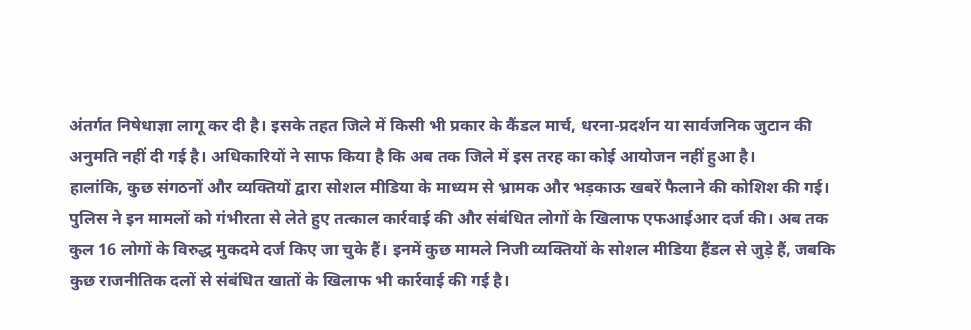अंतर्गत निषेधाज्ञा लागू कर दी है। इसके तहत जिले में किसी भी प्रकार के कैंडल मार्च, धरना-प्रदर्शन या सार्वजनिक जुटान की अनुमति नहीं दी गई है। अधिकारियों ने साफ किया है कि अब तक जिले में इस तरह का कोई आयोजन नहीं हुआ है।
हालांकि, कुछ संगठनों और व्यक्तियों द्वारा सोशल मीडिया के माध्यम से भ्रामक और भड़काऊ खबरें फैलाने की कोशिश की गई। पुलिस ने इन मामलों को गंभीरता से लेते हुए तत्काल कार्रवाई की और संबंधित लोगों के खिलाफ एफआईआर दर्ज की। अब तक कुल 16 लोगों के विरुद्ध मुकदमे दर्ज किए जा चुके हैं। इनमें कुछ मामले निजी व्यक्तियों के सोशल मीडिया हैंडल से जुड़े हैं, जबकि कुछ राजनीतिक दलों से संबंधित खातों के खिलाफ भी कार्रवाई की गई है।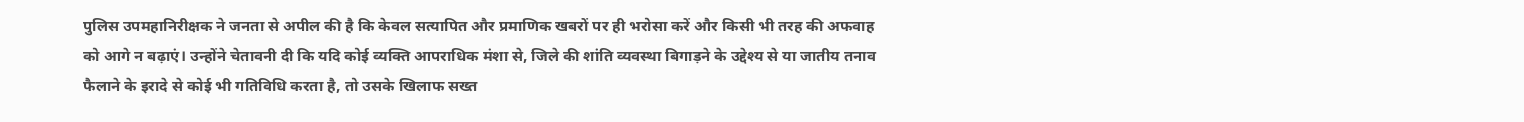पुलिस उपमहानिरीक्षक ने जनता से अपील की है कि केवल सत्यापित और प्रमाणिक खबरों पर ही भरोसा करें और किसी भी तरह की अफवाह को आगे न बढ़ाएं। उन्होंने चेतावनी दी कि यदि कोई व्यक्ति आपराधिक मंशा से, जिले की शांति व्यवस्था बिगाड़ने के उद्देश्य से या जातीय तनाव फैलाने के इरादे से कोई भी गतिविधि करता है, तो उसके खिलाफ सख्त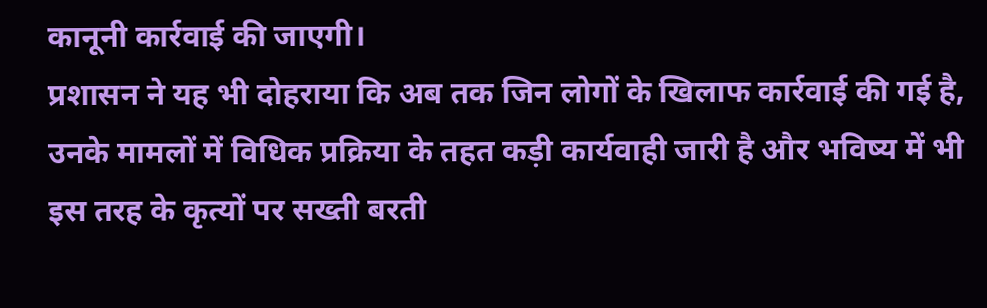कानूनी कार्रवाई की जाएगी।
प्रशासन ने यह भी दोहराया कि अब तक जिन लोगों के खिलाफ कार्रवाई की गई है, उनके मामलों में विधिक प्रक्रिया के तहत कड़ी कार्यवाही जारी है और भविष्य में भी इस तरह के कृत्यों पर सख्ती बरती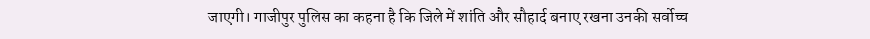जाएगी। गाजीपुर पुलिस का कहना है कि जिले में शांति और सौहार्द बनाए रखना उनकी सर्वोच्च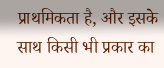प्राथमिकता है, और इसके साथ किसी भी प्रकार का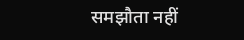समझौता नहीं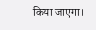किया जाएगा।